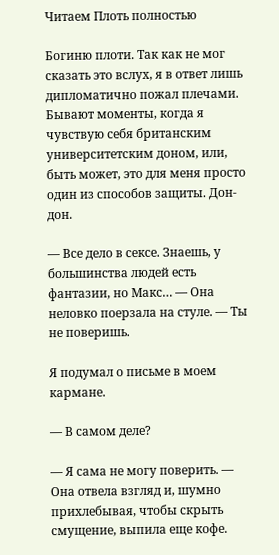Читаем Плоть полностью

Богиню плоти. Так как не мог сказать это вслух, я в ответ лишь дипломатично пожал плечами. Бывают моменты, когда я чувствую себя британским университетским доном, или, быть может, это для меня просто один из способов защиты. Дон-дон.

— Все дело в сексе. Знаешь, у большинства людей есть фантазии, но Макс… — Она неловко поерзала на стуле. — Ты не поверишь.

Я подумал о письме в моем кармане.

— В самом деле?

— Я сама не могу поверить. — Она отвела взгляд и, шумно прихлебывая, чтобы скрыть смущение, выпила еще кофе.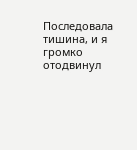Последовала тишина, и я громко отодвинул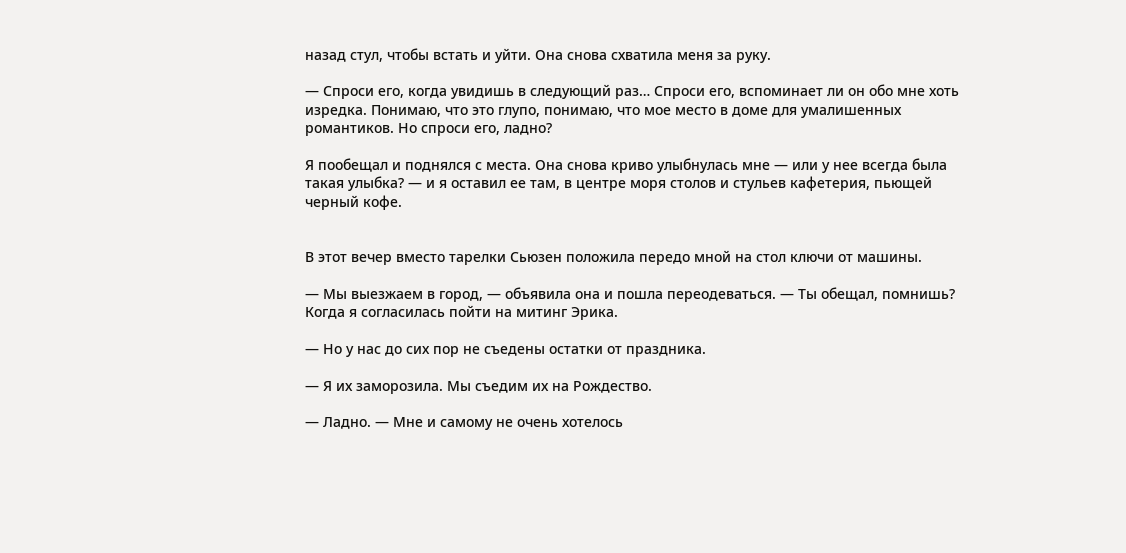назад стул, чтобы встать и уйти. Она снова схватила меня за руку.

— Спроси его, когда увидишь в следующий раз… Спроси его, вспоминает ли он обо мне хоть изредка. Понимаю, что это глупо, понимаю, что мое место в доме для умалишенных романтиков. Но спроси его, ладно?

Я пообещал и поднялся с места. Она снова криво улыбнулась мне — или у нее всегда была такая улыбка? — и я оставил ее там, в центре моря столов и стульев кафетерия, пьющей черный кофе.


В этот вечер вместо тарелки Сьюзен положила передо мной на стол ключи от машины.

— Мы выезжаем в город, — объявила она и пошла переодеваться. — Ты обещал, помнишь? Когда я согласилась пойти на митинг Эрика.

— Но у нас до сих пор не съедены остатки от праздника.

— Я их заморозила. Мы съедим их на Рождество.

— Ладно. — Мне и самому не очень хотелось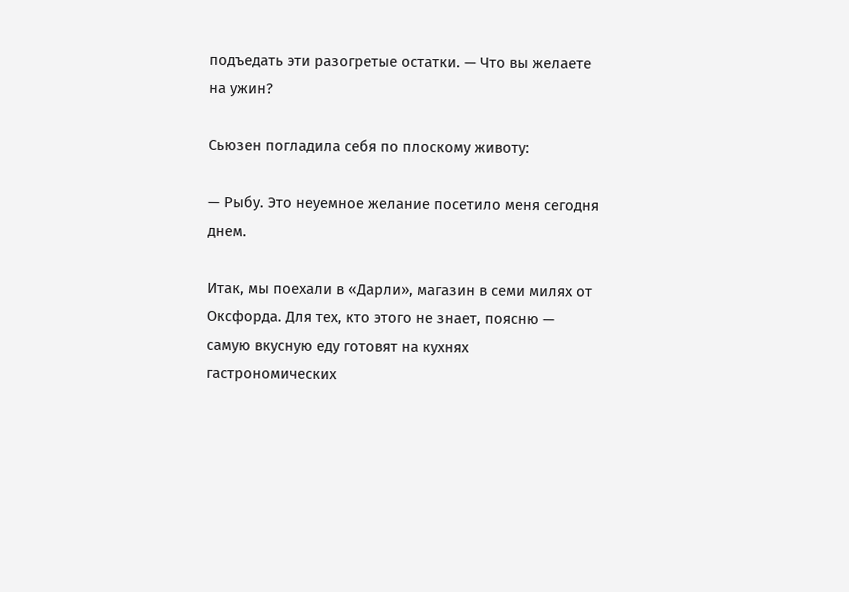подъедать эти разогретые остатки. — Что вы желаете на ужин?

Сьюзен погладила себя по плоскому животу:

— Рыбу. Это неуемное желание посетило меня сегодня днем.

Итак, мы поехали в «Дарли», магазин в семи милях от Оксфорда. Для тех, кто этого не знает, поясню — самую вкусную еду готовят на кухнях гастрономических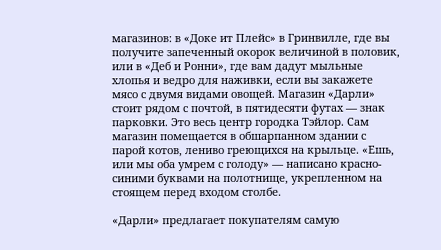магазинов: в «Доке ит Плейс» в Гринвилле, где вы получите запеченный окорок величиной в половик, или в «Деб и Ронни», где вам дадут мыльные хлопья и ведро для наживки, если вы закажете мясо с двумя видами овощей. Магазин «Дарли» стоит рядом с почтой, в пятидесяти футах — знак парковки. Это весь центр городка Тэйлор. Сам магазин помещается в обшарпанном здании с парой котов, лениво греющихся на крыльце. «Ешь, или мы оба умрем с голоду» — написано красно-синими буквами на полотнище, укрепленном на стоящем перед входом столбе.

«Дарли» предлагает покупателям самую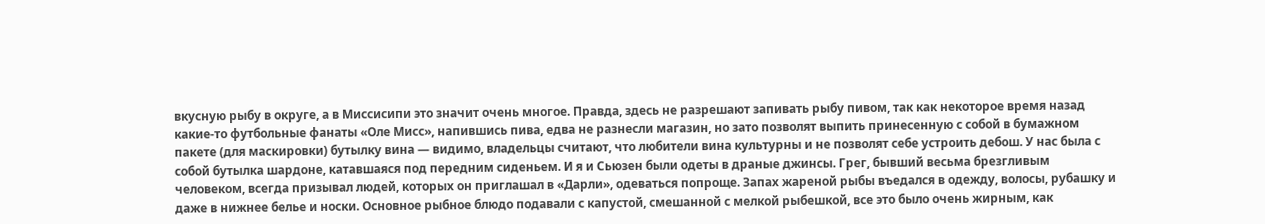вкусную рыбу в округе, а в Миссисипи это значит очень многое. Правда, здесь не разрешают запивать рыбу пивом, так как некоторое время назад какие-то футбольные фанаты «Оле Мисс», напившись пива, едва не разнесли магазин, но зато позволят выпить принесенную с собой в бумажном пакете (для маскировки) бутылку вина — видимо, владельцы считают, что любители вина культурны и не позволят себе устроить дебош. У нас была с собой бутылка шардоне, катавшаяся под передним сиденьем. И я и Сьюзен были одеты в драные джинсы. Грег, бывший весьма брезгливым человеком, всегда призывал людей, которых он приглашал в «Дарли», одеваться попроще. Запах жареной рыбы въедался в одежду, волосы, рубашку и даже в нижнее белье и носки. Основное рыбное блюдо подавали с капустой, смешанной с мелкой рыбешкой, все это было очень жирным, как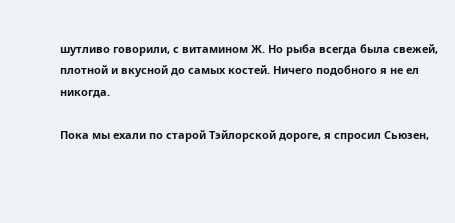шутливо говорили, с витамином Ж. Но рыба всегда была свежей, плотной и вкусной до самых костей. Ничего подобного я не ел никогда.

Пока мы ехали по старой Тэйлорской дороге, я спросил Сьюзен,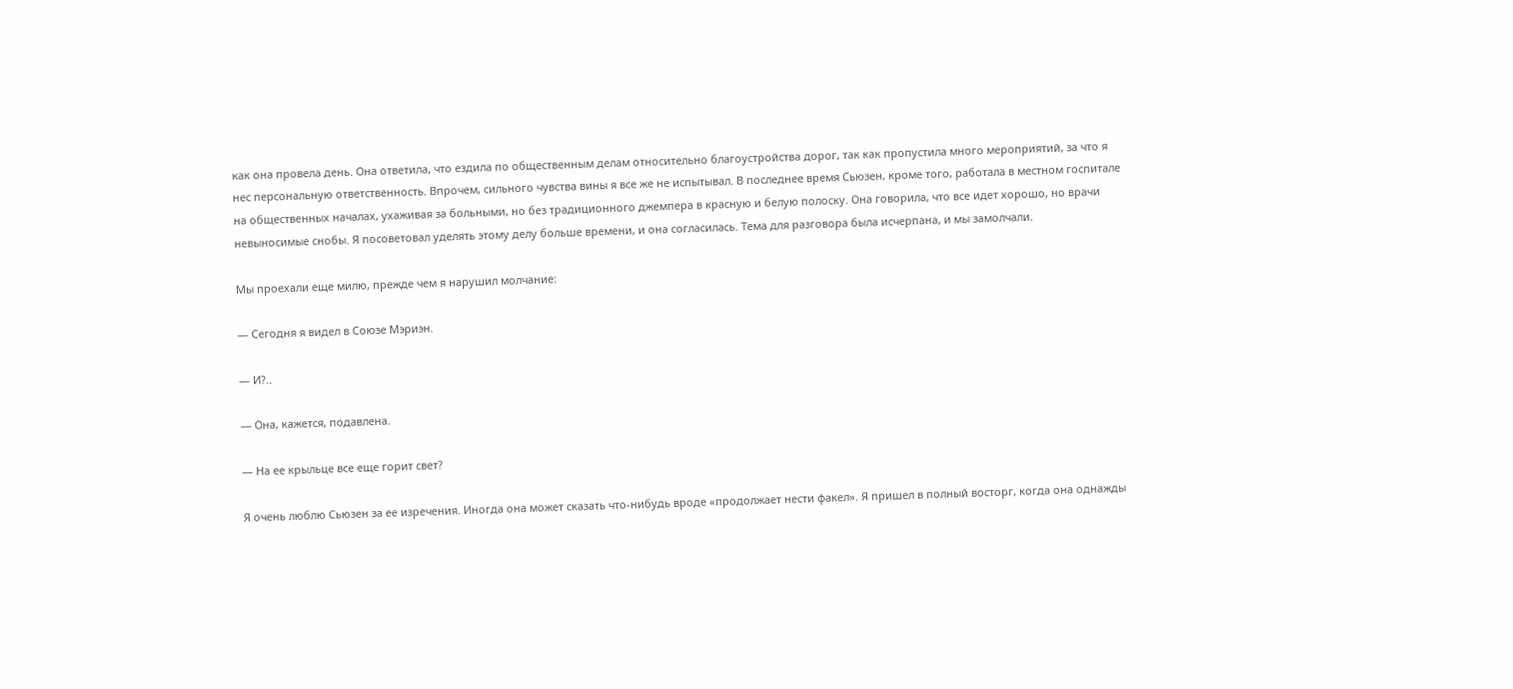как она провела день. Она ответила, что ездила по общественным делам относительно благоустройства дорог, так как пропустила много мероприятий, за что я нес персональную ответственность. Впрочем, сильного чувства вины я все же не испытывал. В последнее время Сьюзен, кроме того, работала в местном госпитале на общественных началах, ухаживая за больными, но без традиционного джемпера в красную и белую полоску. Она говорила, что все идет хорошо, но врачи невыносимые снобы. Я посоветовал уделять этому делу больше времени, и она согласилась. Тема для разговора была исчерпана, и мы замолчали.

Мы проехали еще милю, прежде чем я нарушил молчание:

— Сегодня я видел в Союзе Мэриэн.

— И?..

— Она, кажется, подавлена.

— На ее крыльце все еще горит свет?

Я очень люблю Сьюзен за ее изречения. Иногда она может сказать что-нибудь вроде «продолжает нести факел». Я пришел в полный восторг, когда она однажды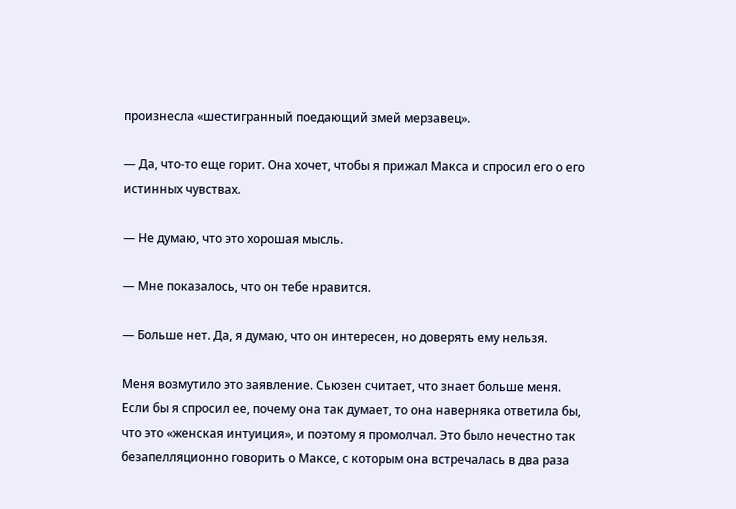произнесла «шестигранный поедающий змей мерзавец».

— Да, что-то еще горит. Она хочет, чтобы я прижал Макса и спросил его о его истинных чувствах.

— Не думаю, что это хорошая мысль.

— Мне показалось, что он тебе нравится.

— Больше нет. Да, я думаю, что он интересен, но доверять ему нельзя.

Меня возмутило это заявление. Сьюзен считает, что знает больше меня. Если бы я спросил ее, почему она так думает, то она наверняка ответила бы, что это «женская интуиция», и поэтому я промолчал. Это было нечестно так безапелляционно говорить о Максе, с которым она встречалась в два раза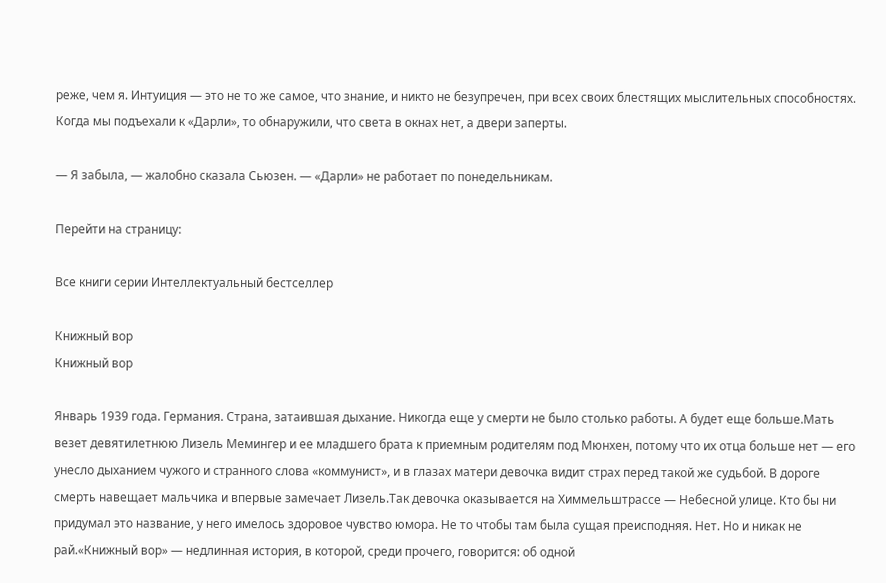реже, чем я. Интуиция — это не то же самое, что знание, и никто не безупречен, при всех своих блестящих мыслительных способностях. Когда мы подъехали к «Дарли», то обнаружили, что света в окнах нет, а двери заперты.

— Я забыла, — жалобно сказала Сьюзен. — «Дарли» не работает по понедельникам.

Перейти на страницу:

Все книги серии Интеллектуальный бестселлер

Книжный вор
Книжный вор

Январь 1939 года. Германия. Страна, затаившая дыхание. Никогда еще у смерти не было столько работы. А будет еще больше.Мать везет девятилетнюю Лизель Мемингер и ее младшего брата к приемным родителям под Мюнхен, потому что их отца больше нет — его унесло дыханием чужого и странного слова «коммунист», и в глазах матери девочка видит страх перед такой же судьбой. В дороге смерть навещает мальчика и впервые замечает Лизель.Так девочка оказывается на Химмельштрассе — Небесной улице. Кто бы ни придумал это название, у него имелось здоровое чувство юмора. Не то чтобы там была сущая преисподняя. Нет. Но и никак не рай.«Книжный вор» — недлинная история, в которой, среди прочего, говорится: об одной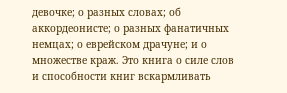девочке; о разных словах; об аккордеонисте; о разных фанатичных немцах; о еврейском драчуне; и о множестве краж. Это книга о силе слов и способности книг вскармливать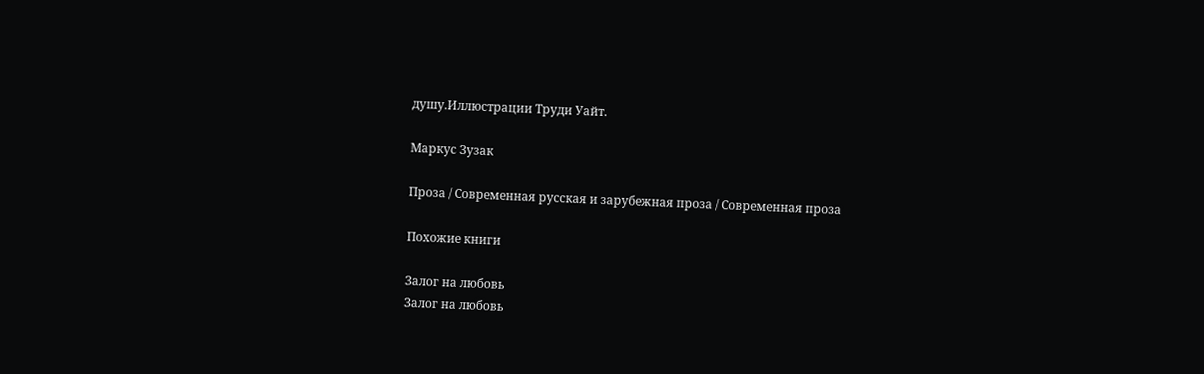душу.Иллюстрации Труди Уайт.

Маркус Зузак

Проза / Современная русская и зарубежная проза / Современная проза

Похожие книги

Залог на любовь
Залог на любовь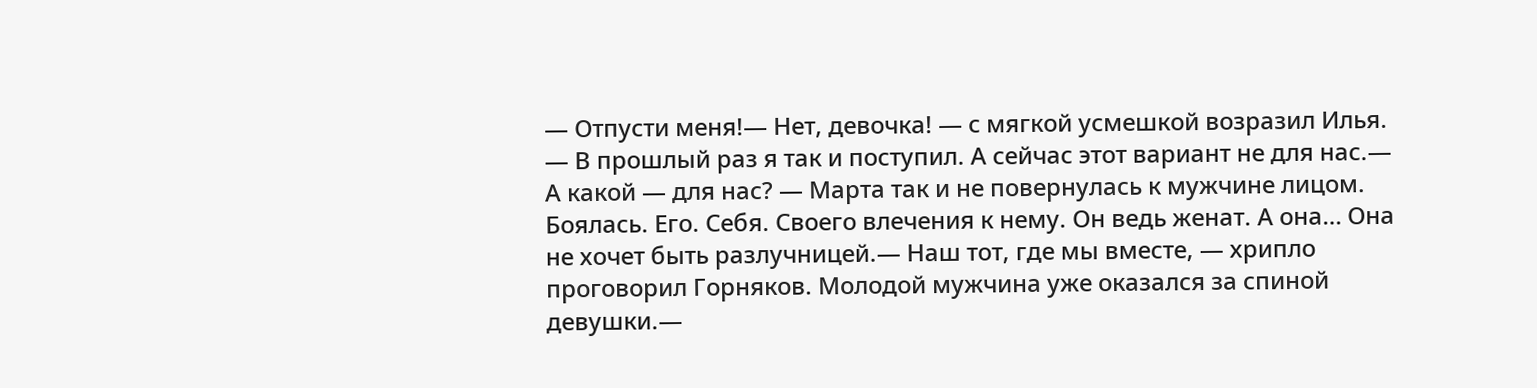— Отпусти меня!— Нет, девочка! — с мягкой усмешкой возразил Илья. — В прошлый раз я так и поступил. А сейчас этот вариант не для нас.— А какой — для нас? — Марта так и не повернулась к мужчине лицом. Боялась. Его. Себя. Своего влечения к нему. Он ведь женат. А она… Она не хочет быть разлучницей.— Наш тот, где мы вместе, — хрипло проговорил Горняков. Молодой мужчина уже оказался за спиной девушки.—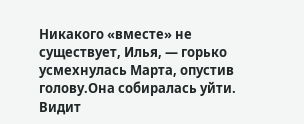Никакого «вместе» не существует, Илья, — горько усмехнулась Марта, опустив голову.Она собиралась уйти. Видит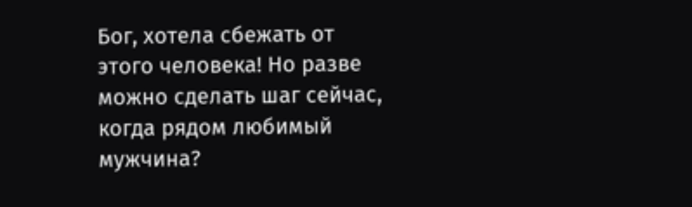Бог, хотела сбежать от этого человека! Но разве можно сделать шаг сейчас, когда рядом любимый мужчина?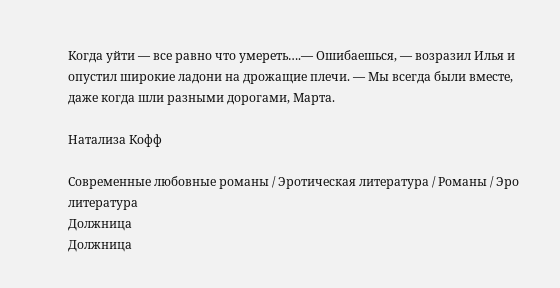Когда уйти — все равно что умереть….— Ошибаешься, — возразил Илья и опустил широкие ладони на дрожащие плечи. — Мы всегда были вместе, даже когда шли разными дорогами, Марта.

Натализа Кофф

Современные любовные романы / Эротическая литература / Романы / Эро литература
Должница
Должница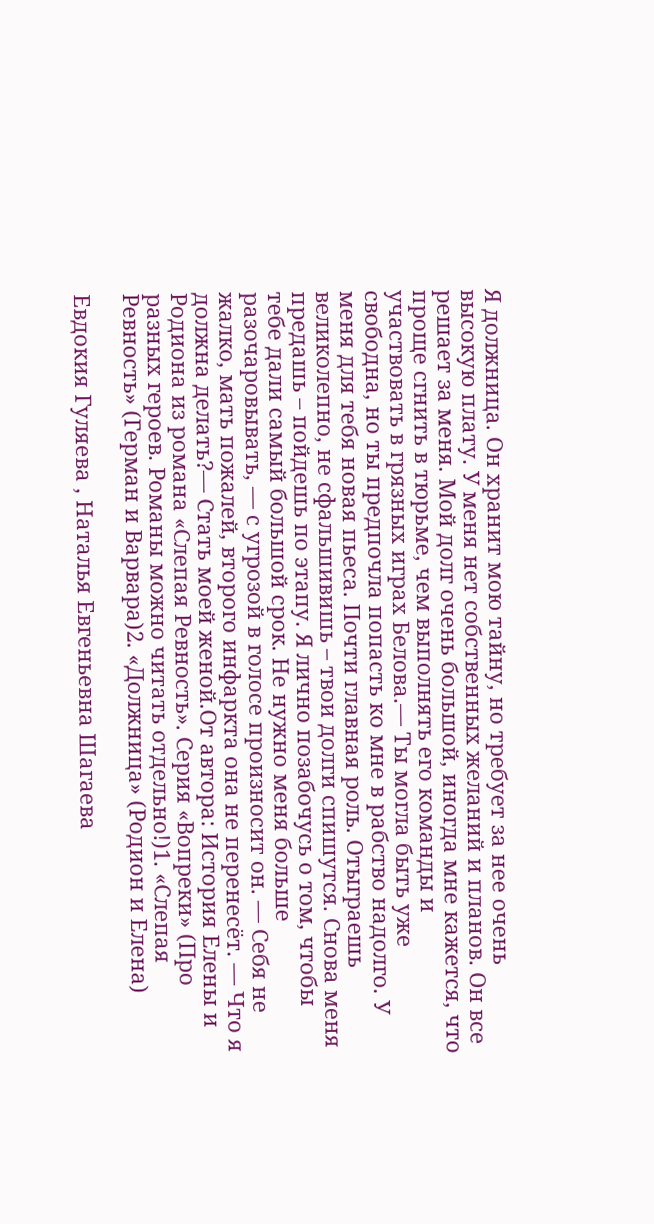Я должница. Он хранит мою тайну, но требует за нее очень высокую плату. У меня нет собственных желаний и планов. Он все решает за меня. Мой долг очень большой, иногда мне кажется, что проще сгнить в тюрьме, чем выполнять его команды и участвовать в грязных играх Белова.— Ты могла быть уже свободна, но ты предпочла попасть ко мне в рабство надолго. У меня для тебя новая пьеса. Почти главная роль. Отыграешь великолепно, не сфальшивишь – твои долги спишутся. Снова меня предашь – пойдешь по этапу. Я лично позабочусь о том, чтобы тебе дали самый большой срок. Не нужно меня больше разочаровывать, — с угрозой в голосе произносит он. — Себя не жалко, мать пожалей, второго инфаркта она не перенесёт. — Что я должна делать?— Стать моей женой.От автора: История Елены и Родиона из романа «Слепая Ревность». Серия «Вопреки» (Про разных героев. Романы можно читать отдельно!)1. «Слепая Ревность» (Герман и Варвара)2. «Должница» (Родион и Елена)

Евдокия Гуляева , Наталья Евгеньевна Шагаева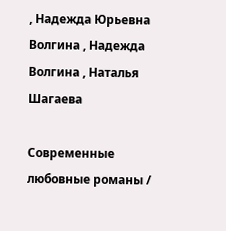, Надежда Юрьевна Волгина , Надежда Волгина , Наталья Шагаева

Современные любовные романы /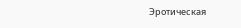Эротическая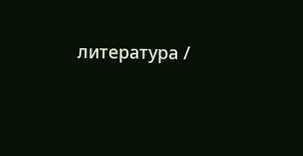литература /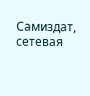Самиздат, сетевая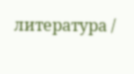литература /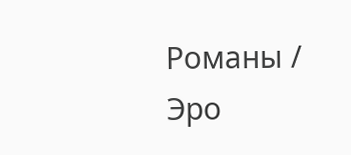Романы / Эро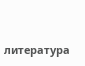литература